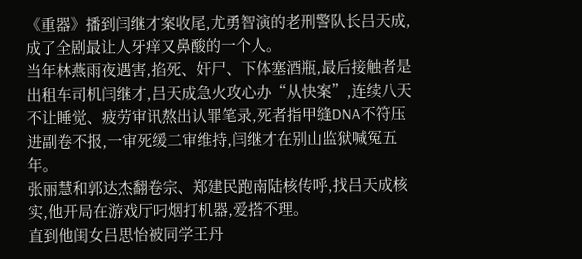《重器》播到闫继才案收尾,尤勇智演的老刑警队长吕天成,成了全剧最让人牙痒又鼻酸的一个人。
当年林燕雨夜遇害,掐死、奸尸、下体塞酒瓶,最后接触者是出租车司机闫继才,吕天成急火攻心办“从快案”,连续八天不让睡觉、疲劳审讯熬出认罪笔录,死者指甲缝DNA不符压进副卷不报,一审死缓二审维持,闫继才在别山监狱喊冤五年。
张丽慧和郭达杰翻卷宗、郑建民跑南陆核传呼,找吕天成核实,他开局在游戏厅叼烟打机器,爱搭不理。
直到他闺女吕思怡被同学王丹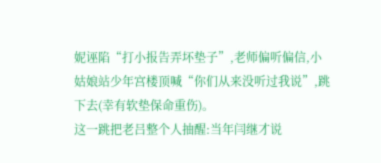妮诬陷“打小报告弄坏垫子”,老师偏听偏信,小姑娘站少年宫楼顶喊“你们从来没听过我说”,跳下去(幸有软垫保命重伤)。
这一跳把老吕整个人抽醒:当年闫继才说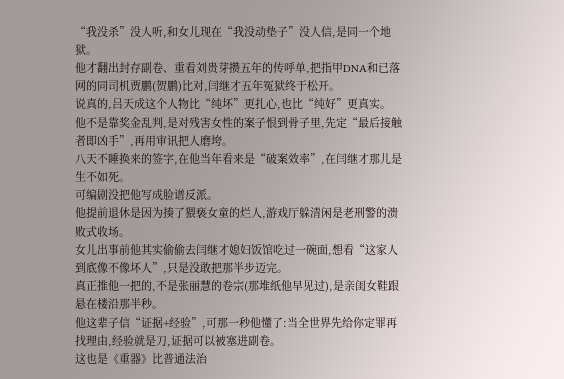“我没杀”没人听,和女儿现在“我没动垫子”没人信,是同一个地狱。
他才翻出封存副卷、重看刘贵芽攒五年的传呼单,把指甲DNA和已落网的同司机贾鹏(贺鹏)比对,闫继才五年冤狱终于松开。
说真的,吕天成这个人物比“纯坏”更扎心,也比“纯好”更真实。
他不是靠奖金乱判,是对残害女性的案子恨到骨子里,先定“最后接触者即凶手”,再用审讯把人磨垮。
八天不睡换来的签字,在他当年看来是“破案效率”,在闫继才那儿是生不如死。
可编剧没把他写成脸谱反派。
他提前退休是因为揍了猥亵女童的烂人,游戏厅躲清闲是老刑警的溃败式收场。
女儿出事前他其实偷偷去闫继才媳妇饭馆吃过一碗面,想看“这家人到底像不像坏人”,只是没敢把那半步迈完。
真正推他一把的,不是张丽慧的卷宗(那堆纸他早见过),是亲闺女鞋跟悬在楼沿那半秒。
他这辈子信“证据+经验”,可那一秒他懂了:当全世界先给你定罪再找理由,经验就是刀,证据可以被塞进副卷。
这也是《重器》比普通法治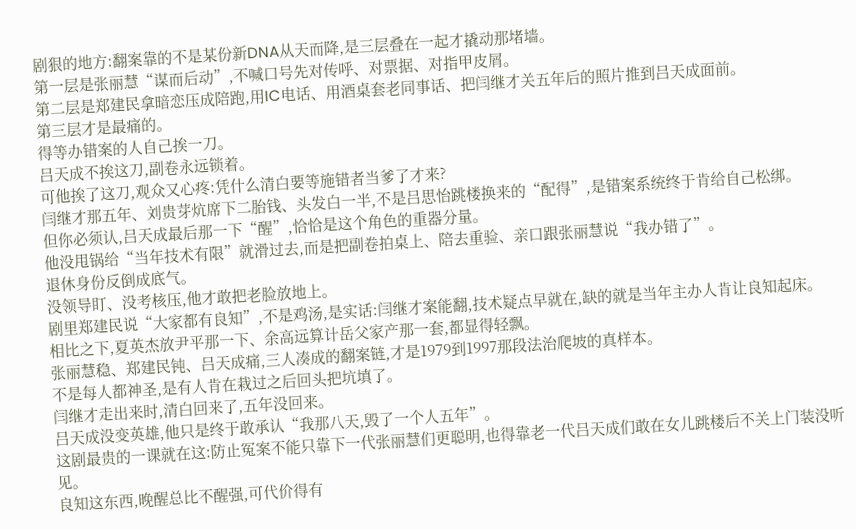剧狠的地方:翻案靠的不是某份新DNA从天而降,是三层叠在一起才撬动那堵墙。
第一层是张丽慧“谋而后动”,不喊口号先对传呼、对票据、对指甲皮屑。
第二层是郑建民拿暗恋压成陪跑,用IC电话、用酒桌套老同事话、把闫继才关五年后的照片推到吕天成面前。
第三层才是最痛的。
得等办错案的人自己挨一刀。
吕天成不挨这刀,副卷永远锁着。
可他挨了这刀,观众又心疼:凭什么清白要等施错者当爹了才来?
闫继才那五年、刘贵芽炕席下二胎钱、头发白一半,不是吕思怡跳楼换来的“配得”,是错案系统终于肯给自己松绑。
但你必须认,吕天成最后那一下“醒”,恰恰是这个角色的重器分量。
他没甩锅给“当年技术有限”就滑过去,而是把副卷拍桌上、陪去重验、亲口跟张丽慧说“我办错了”。
退休身份反倒成底气。
没领导盯、没考核压,他才敢把老脸放地上。
剧里郑建民说“大家都有良知”,不是鸡汤,是实话:闫继才案能翻,技术疑点早就在,缺的就是当年主办人肯让良知起床。
相比之下,夏英杰放尹平那一下、余高远算计岳父家产那一套,都显得轻飘。
张丽慧稳、郑建民钝、吕天成痛,三人凑成的翻案链,才是1979到1997那段法治爬坡的真样本。
不是每人都神圣,是有人肯在栽过之后回头把坑填了。
闫继才走出来时,清白回来了,五年没回来。
吕天成没变英雄,他只是终于敢承认“我那八天,毁了一个人五年”。
这剧最贵的一课就在这:防止冤案不能只靠下一代张丽慧们更聪明,也得靠老一代吕天成们敢在女儿跳楼后不关上门装没听见。
良知这东西,晚醒总比不醒强,可代价得有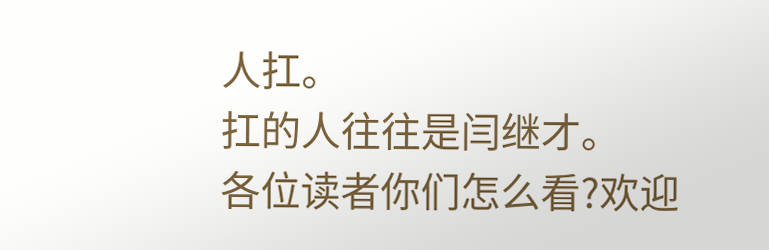人扛。
扛的人往往是闫继才。
各位读者你们怎么看?欢迎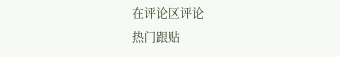在评论区评论
热门跟贴